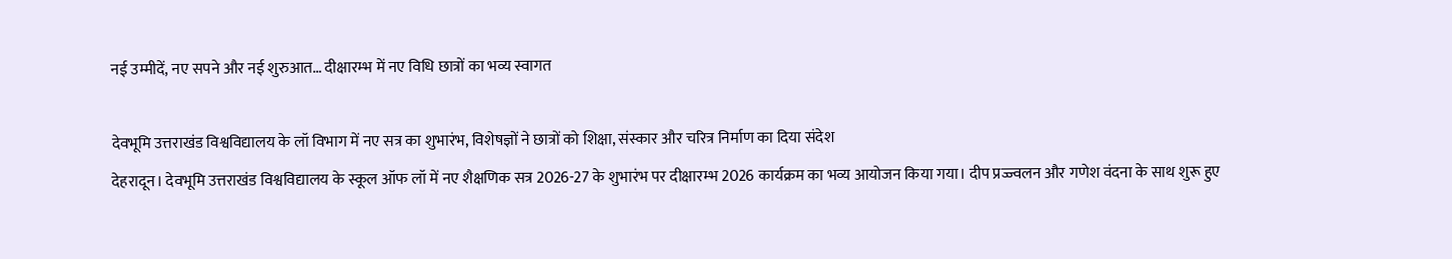नई उम्मीदें, नए सपने और नई शुरुआत… दीक्षारम्भ में नए विधि छात्रों का भव्य स्वागत

देवभूमि उत्तराखंड विश्वविद्यालय के लॉ विभाग में नए सत्र का शुभारंभ, विशेषज्ञों ने छात्रों को शिक्षा, संस्कार और चरित्र निर्माण का दिया संदेश
देहरादून। देवभूमि उत्तराखंड विश्वविद्यालय के स्कूल ऑफ लॉ में नए शैक्षणिक सत्र 2026-27 के शुभारंभ पर दीक्षारम्भ 2026 कार्यक्रम का भव्य आयोजन किया गया। दीप प्रज्ज्वलन और गणेश वंदना के साथ शुरू हुए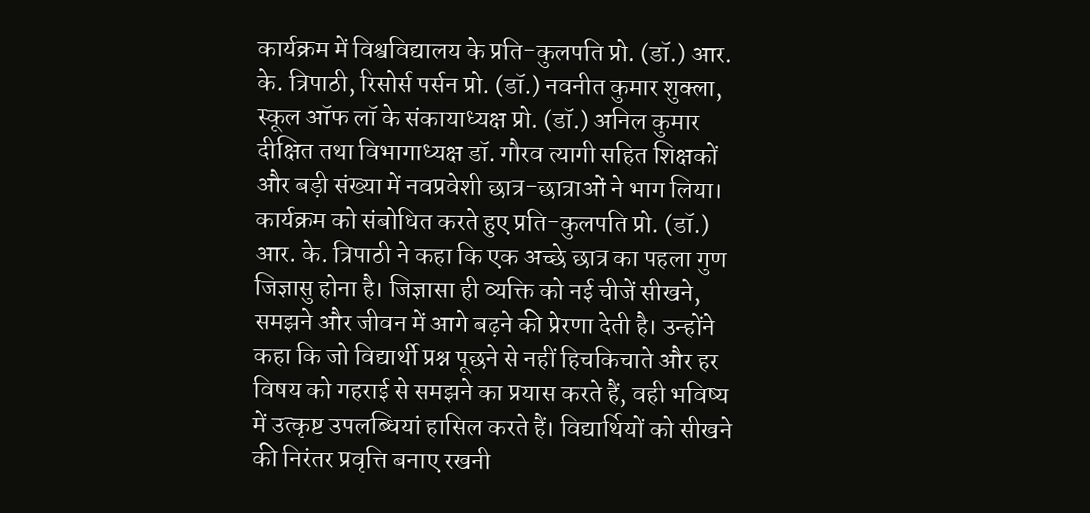कार्यक्रम में विश्वविद्यालय के प्रति-कुलपति प्रो. (डॉ.) आर. के. त्रिपाठी, रिसोर्स पर्सन प्रो. (डॉ.) नवनीत कुमार शुक्ला, स्कूल ऑफ लॉ के संकायाध्यक्ष प्रो. (डॉ.) अनिल कुमार दीक्षित तथा विभागाध्यक्ष डॉ. गौरव त्यागी सहित शिक्षकों और बड़ी संख्या में नवप्रवेशी छात्र-छात्राओं ने भाग लिया।
कार्यक्रम को संबोधित करते हुए प्रति-कुलपति प्रो. (डॉ.) आर. के. त्रिपाठी ने कहा कि एक अच्छे छात्र का पहला गुण जिज्ञासु होना है। जिज्ञासा ही व्यक्ति को नई चीजें सीखने, समझने और जीवन में आगे बढ़ने की प्रेरणा देती है। उन्होंने कहा कि जो विद्यार्थी प्रश्न पूछने से नहीं हिचकिचाते और हर विषय को गहराई से समझने का प्रयास करते हैं, वही भविष्य में उत्कृष्ट उपलब्धियां हासिल करते हैं। विद्यार्थियों को सीखने की निरंतर प्रवृत्ति बनाए रखनी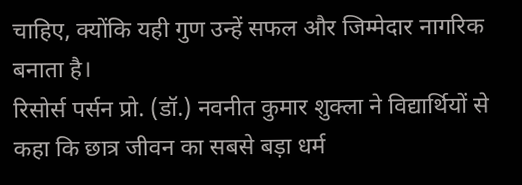चाहिए, क्योंकि यही गुण उन्हें सफल और जिम्मेदार नागरिक बनाता है।
रिसोर्स पर्सन प्रो. (डॉ.) नवनीत कुमार शुक्ला ने विद्यार्थियों से कहा कि छात्र जीवन का सबसे बड़ा धर्म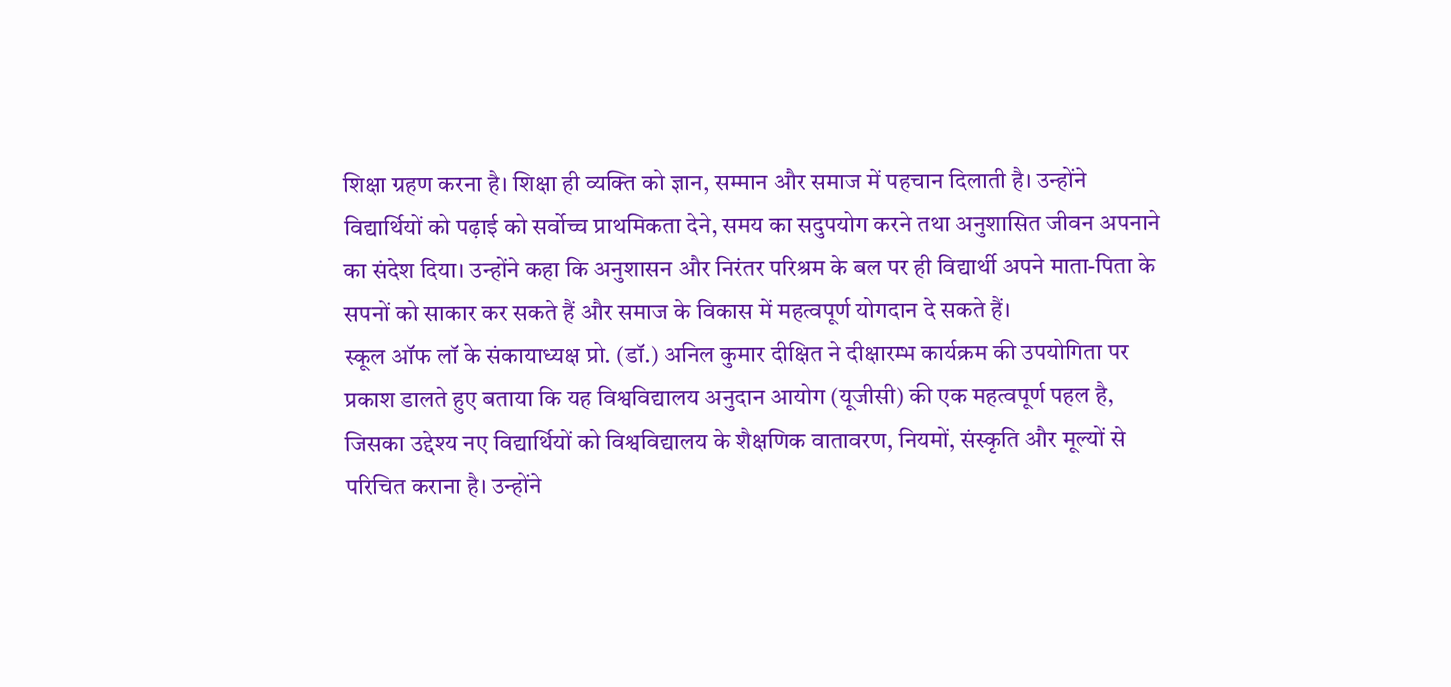शिक्षा ग्रहण करना है। शिक्षा ही व्यक्ति को ज्ञान, सम्मान और समाज में पहचान दिलाती है। उन्होंने विद्यार्थियों को पढ़ाई को सर्वोच्च प्राथमिकता देने, समय का सदुपयोग करने तथा अनुशासित जीवन अपनाने का संदेश दिया। उन्होंने कहा कि अनुशासन और निरंतर परिश्रम के बल पर ही विद्यार्थी अपने माता-पिता के सपनों को साकार कर सकते हैं और समाज के विकास में महत्वपूर्ण योगदान दे सकते हैं।
स्कूल ऑफ लॉ के संकायाध्यक्ष प्रो. (डॉ.) अनिल कुमार दीक्षित ने दीक्षारम्भ कार्यक्रम की उपयोगिता पर प्रकाश डालते हुए बताया कि यह विश्वविद्यालय अनुदान आयोग (यूजीसी) की एक महत्वपूर्ण पहल है, जिसका उद्देश्य नए विद्यार्थियों को विश्वविद्यालय के शैक्षणिक वातावरण, नियमों, संस्कृति और मूल्यों से परिचित कराना है। उन्होंने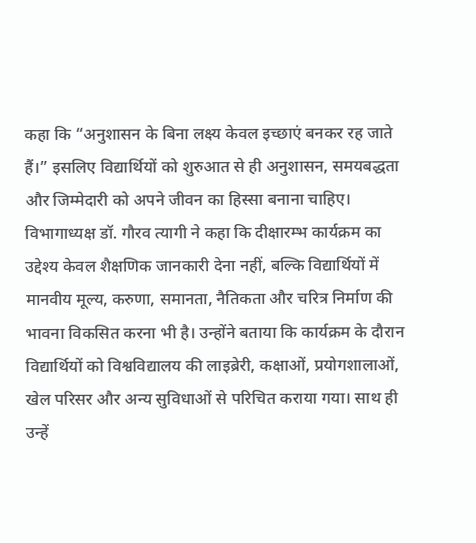कहा कि “अनुशासन के बिना लक्ष्य केवल इच्छाएं बनकर रह जाते हैं।” इसलिए विद्यार्थियों को शुरुआत से ही अनुशासन, समयबद्धता और जिम्मेदारी को अपने जीवन का हिस्सा बनाना चाहिए।
विभागाध्यक्ष डॉ. गौरव त्यागी ने कहा कि दीक्षारम्भ कार्यक्रम का उद्देश्य केवल शैक्षणिक जानकारी देना नहीं, बल्कि विद्यार्थियों में मानवीय मूल्य, करुणा, समानता, नैतिकता और चरित्र निर्माण की भावना विकसित करना भी है। उन्होंने बताया कि कार्यक्रम के दौरान विद्यार्थियों को विश्वविद्यालय की लाइब्रेरी, कक्षाओं, प्रयोगशालाओं, खेल परिसर और अन्य सुविधाओं से परिचित कराया गया। साथ ही उन्हें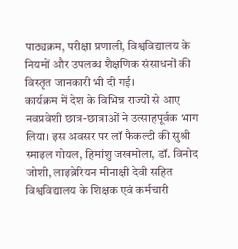पाठ्यक्रम, परीक्षा प्रणाली, विश्वविद्यालय के नियमों और उपलब्ध शैक्षणिक संसाधनों की विस्तृत जानकारी भी दी गई।
कार्यक्रम में देश के विभिन्न राज्यों से आए नवप्रवेशी छात्र-छात्राओं ने उत्साहपूर्वक भाग लिया। इस अवसर पर लॉ फैकल्टी की सुश्री स्माइल गोयल, हिमांशु जखमोला, डॉ. विनोद जोशी, लाइब्रेरियन मीनाक्षी देवी सहित विश्वविद्यालय के शिक्षक एवं कर्मचारी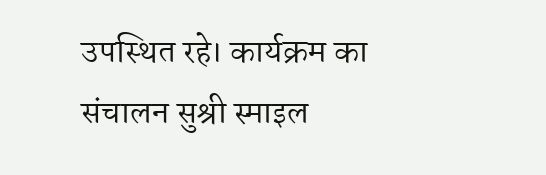उपस्थित रहे। कार्यक्रम का संचालन सुश्री स्माइल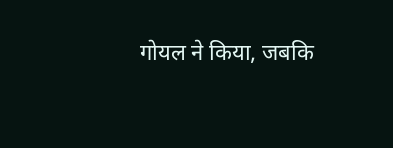गोयल ने किया, जबकि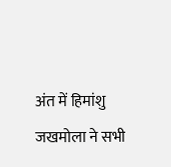अंत में हिमांशु जखमोला ने सभी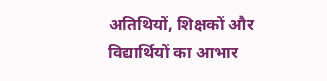अतिथियों, शिक्षकों और विद्यार्थियों का आभार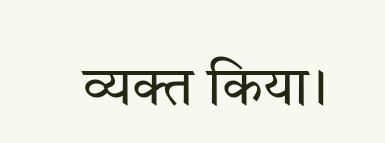व्यक्त किया।